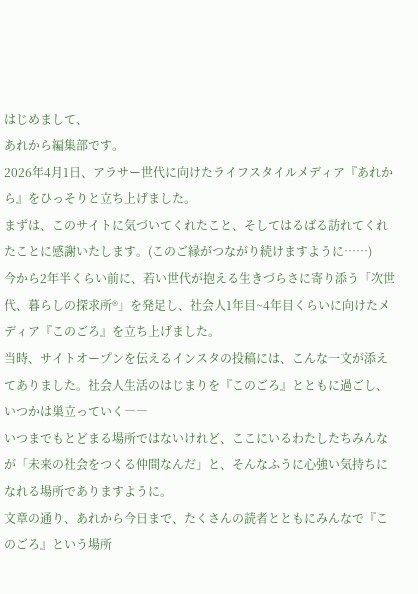はじめまして、
あれから編集部です。
2026年4月1日、アラサー世代に向けたライフスタイルメディア『あれから』をひっそりと立ち上げました。
まずは、このサイトに気づいてくれたこと、そしてはるばる訪れてくれたことに感謝いたします。(このご縁がつながり続けますように……)
今から2年半くらい前に、若い世代が抱える生きづらさに寄り添う「次世代、暮らしの探求所®」を発足し、社会人1年目~4年目くらいに向けたメディア『このごろ』を立ち上げました。
当時、サイトオープンを伝えるインスタの投稿には、こんな一文が添えてありました。社会人生活のはじまりを『このごろ』とともに過ごし、いつかは巣立っていく――
いつまでもとどまる場所ではないけれど、ここにいるわたしたちみんなが「未来の社会をつくる仲間なんだ」と、そんなふうに心強い気持ちになれる場所でありますように。
文章の通り、あれから今日まで、たくさんの読者とともにみんなで『このごろ』という場所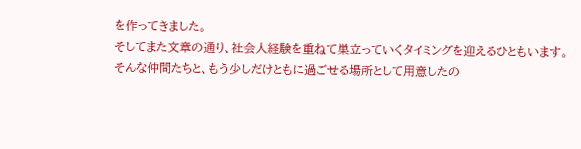を作ってきました。
そしてまた文章の通り、社会人経験を重ねて巣立っていくタイミングを迎えるひともいます。
そんな仲間たちと、もう少しだけともに過ごせる場所として用意したの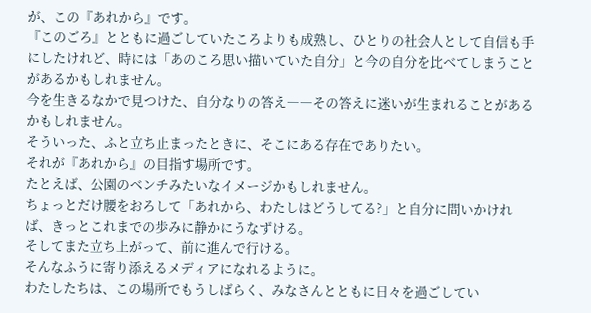が、この『あれから』です。
『このごろ』とともに過ごしていたころよりも成熟し、ひとりの社会人として自信も手にしたけれど、時には「あのころ思い描いていた自分」と今の自分を比べてしまうことがあるかもしれません。
今を生きるなかで見つけた、自分なりの答え――その答えに迷いが生まれることがあるかもしれません。
そういった、ふと立ち止まったときに、そこにある存在でありたい。
それが『あれから』の目指す場所です。
たとえば、公園のベンチみたいなイメージかもしれません。
ちょっとだけ腰をおろして「あれから、わたしはどうしてる?」と自分に問いかければ、きっとこれまでの歩みに静かにうなずける。
そしてまた立ち上がって、前に進んで行ける。
そんなふうに寄り添えるメディアになれるように。
わたしたちは、この場所でもうしばらく、みなさんとともに日々を過ごしてい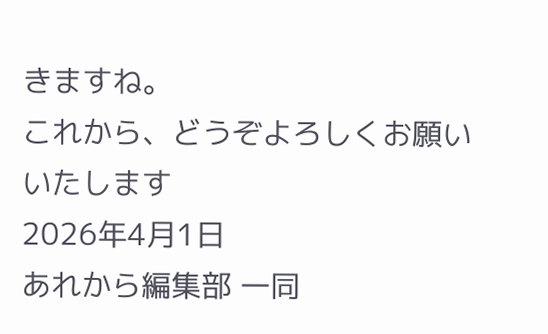きますね。
これから、どうぞよろしくお願いいたします
2026年4月1日
あれから編集部 一同